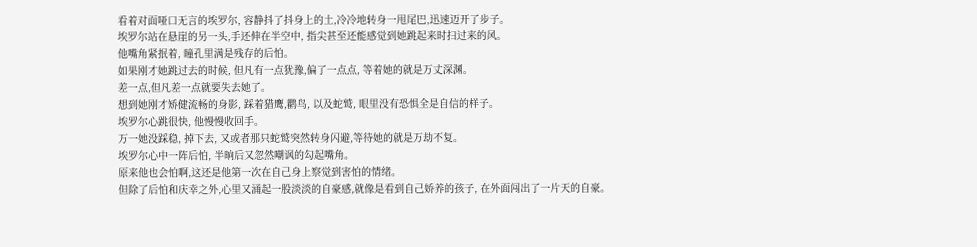看着对面哑口无言的埃罗尔, 容静抖了抖身上的土,冷冷地转身一甩尾巴,迅速迈开了步子。
埃罗尔站在悬崖的另一头,手还伸在半空中, 指尖甚至还能感觉到她跳起来时扫过来的风。
他嘴角紧抿着, 瞳孔里满是残存的后怕。
如果刚才她跳过去的时候, 但凡有一点犹豫,偏了一点点, 等着她的就是万丈深渊。
差一点,但凡差一点就要失去她了。
想到她刚才矫健流畅的身影, 踩着猎鹰,鹳鸟, 以及蛇鹫, 眼里没有恐惧全是自信的样子。
埃罗尔心跳很快, 他慢慢收回手。
万一她没踩稳, 掉下去, 又或者那只蛇鹫突然转身闪避,等待她的就是万劫不复。
埃罗尔心中一阵后怕, 半晌后又忽然嘲讽的勾起嘴角。
原来他也会怕啊,这还是他第一次在自己身上察觉到害怕的情绪。
但除了后怕和庆幸之外,心里又涌起一股淡淡的自豪感,就像是看到自己娇养的孩子, 在外面闯出了一片天的自豪。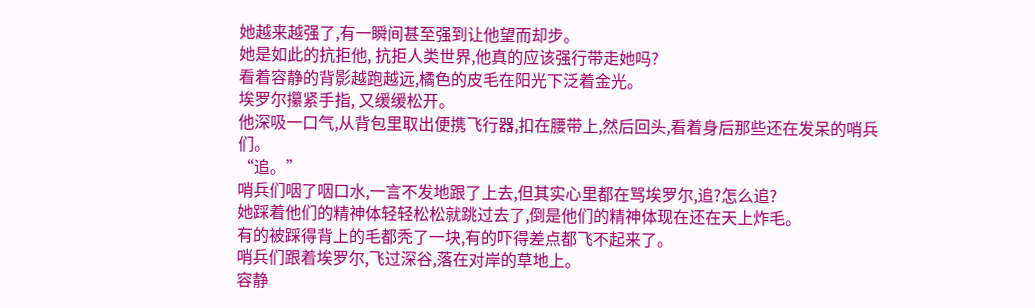她越来越强了,有一瞬间甚至强到让他望而却步。
她是如此的抗拒他, 抗拒人类世界,他真的应该强行带走她吗?
看着容静的背影越跑越远,橘色的皮毛在阳光下泛着金光。
埃罗尔攥紧手指, 又缓缓松开。
他深吸一口气,从背包里取出便携飞行器,扣在腰带上,然后回头,看着身后那些还在发呆的哨兵们。
“追。”
哨兵们咽了咽口水,一言不发地跟了上去,但其实心里都在骂埃罗尔,追?怎么追?
她踩着他们的精神体轻轻松松就跳过去了,倒是他们的精神体现在还在天上炸毛。
有的被踩得背上的毛都秃了一块,有的吓得差点都飞不起来了。
哨兵们跟着埃罗尔,飞过深谷,落在对岸的草地上。
容静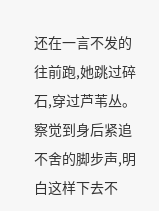还在一言不发的往前跑,她跳过碎石,穿过芦苇丛。
察觉到身后紧追不舍的脚步声,明白这样下去不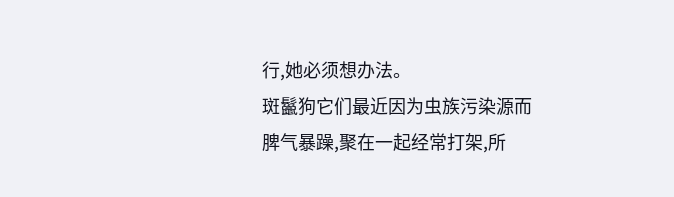行,她必须想办法。
斑鬣狗它们最近因为虫族污染源而脾气暴躁,聚在一起经常打架,所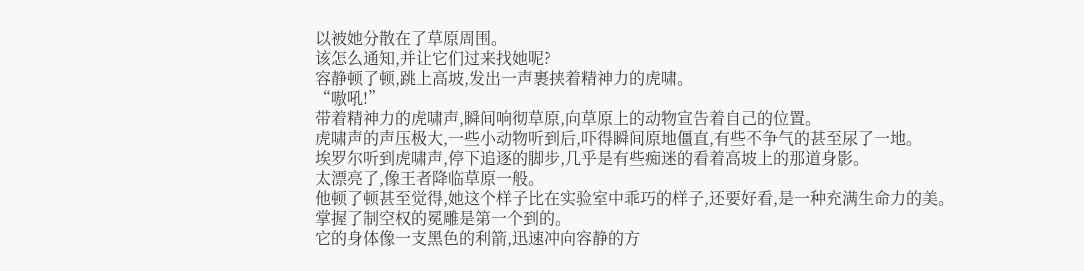以被她分散在了草原周围。
该怎么通知,并让它们过来找她呢?
容静顿了顿,跳上高坡,发出一声裹挟着精神力的虎啸。
“嗷吼!”
带着精神力的虎啸声,瞬间响彻草原,向草原上的动物宣告着自己的位置。
虎啸声的声压极大,一些小动物听到后,吓得瞬间原地僵直,有些不争气的甚至尿了一地。
埃罗尔听到虎啸声,停下追逐的脚步,几乎是有些痴迷的看着高坡上的那道身影。
太漂亮了,像王者降临草原一般。
他顿了顿甚至觉得,她这个样子比在实验室中乖巧的样子,还要好看,是一种充满生命力的美。
掌握了制空权的冕雕是第一个到的。
它的身体像一支黑色的利箭,迅速冲向容静的方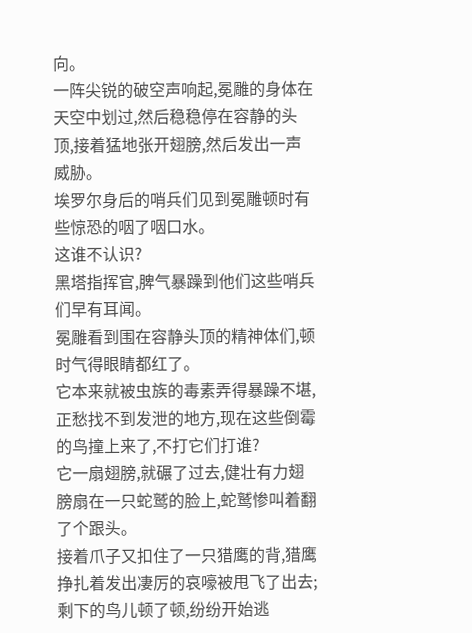向。
一阵尖锐的破空声响起,冕雕的身体在天空中划过,然后稳稳停在容静的头顶,接着猛地张开翅膀,然后发出一声威胁。
埃罗尔身后的哨兵们见到冕雕顿时有些惊恐的咽了咽口水。
这谁不认识?
黑塔指挥官,脾气暴躁到他们这些哨兵们早有耳闻。
冕雕看到围在容静头顶的精神体们,顿时气得眼睛都红了。
它本来就被虫族的毒素弄得暴躁不堪,正愁找不到发泄的地方,现在这些倒霉的鸟撞上来了,不打它们打谁?
它一扇翅膀,就碾了过去,健壮有力翅膀扇在一只蛇鹫的脸上,蛇鹫惨叫着翻了个跟头。
接着爪子又扣住了一只猎鹰的背,猎鹰挣扎着发出凄厉的哀嚎被甩飞了出去;
剩下的鸟儿顿了顿,纷纷开始逃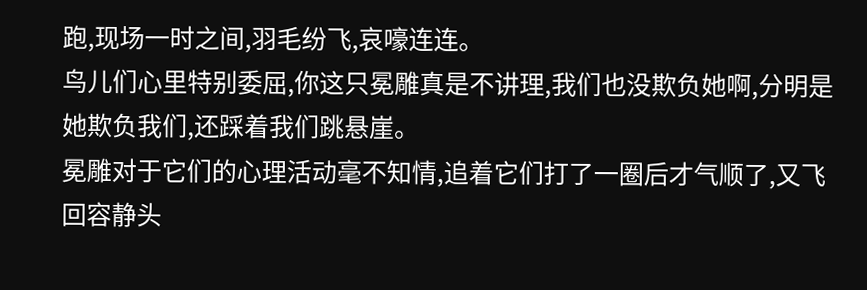跑,现场一时之间,羽毛纷飞,哀嚎连连。
鸟儿们心里特别委屈,你这只冕雕真是不讲理,我们也没欺负她啊,分明是她欺负我们,还踩着我们跳悬崖。
冕雕对于它们的心理活动毫不知情,追着它们打了一圈后才气顺了,又飞回容静头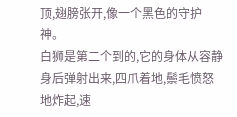顶,翅膀张开,像一个黑色的守护神。
白狮是第二个到的,它的身体从容静身后弹射出来,四爪着地,鬃毛愤怒地炸起,速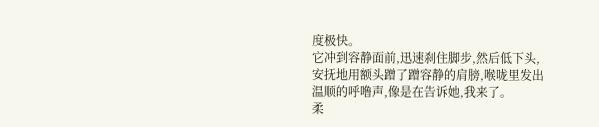度极快。
它冲到容静面前,迅速刹住脚步,然后低下头,安抚地用额头蹭了蹭容静的肩膀,喉咙里发出温顺的呼噜声,像是在告诉她,我来了。
柔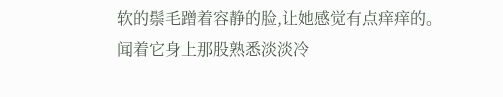软的鬃毛蹭着容静的脸,让她感觉有点痒痒的。
闻着它身上那股熟悉淡淡冷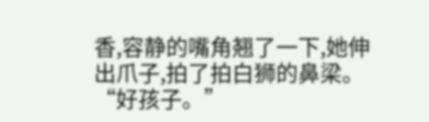香,容静的嘴角翘了一下,她伸出爪子,拍了拍白狮的鼻梁。
“好孩子。”